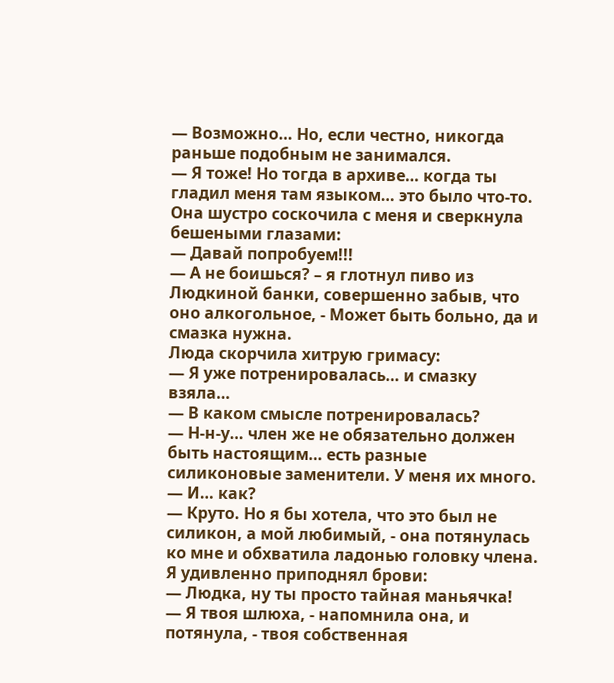— Возможно… Но, если честно, никогда раньше подобным не занимался.
— Я тоже! Но тогда в архиве… когда ты гладил меня там языком… это было что-то.
Она шустро соскочила с меня и сверкнула бешеными глазами:
— Давай попробуем!!!
— А не боишься? – я глотнул пиво из Людкиной банки, совершенно забыв, что оно алкогольное, - Может быть больно, да и смазка нужна.
Люда скорчила хитрую гримасу:
— Я уже потренировалась… и смазку взяла…
— В каком смысле потренировалась?
— Н-н-у… член же не обязательно должен быть настоящим… есть разные силиконовые заменители. У меня их много.
— И… как?
— Круто. Но я бы хотела, что это был не силикон, а мой любимый, - она потянулась ко мне и обхватила ладонью головку члена. Я удивленно приподнял брови:
— Людка, ну ты просто тайная маньячка!
— Я твоя шлюха, - напомнила она, и потянула, - твоя собственная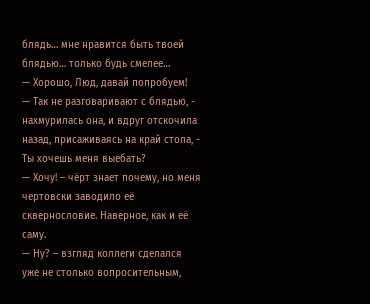блядь… мне нравится быть твоей блядью… только будь смелее…
— Хорошо, Люд, давай попробуем!
— Так не разговаривают с блядью, - нахмурилась она, и вдруг отскочила назад, присаживаясь на край стола, - Ты хочешь меня выебать?
— Хочу! – чёрт знает почему, но меня чертовски заводило её сквернословие. Наверное, как и её саму.
— Ну? – взгляд коллеги сделался уже не столько вопросительным,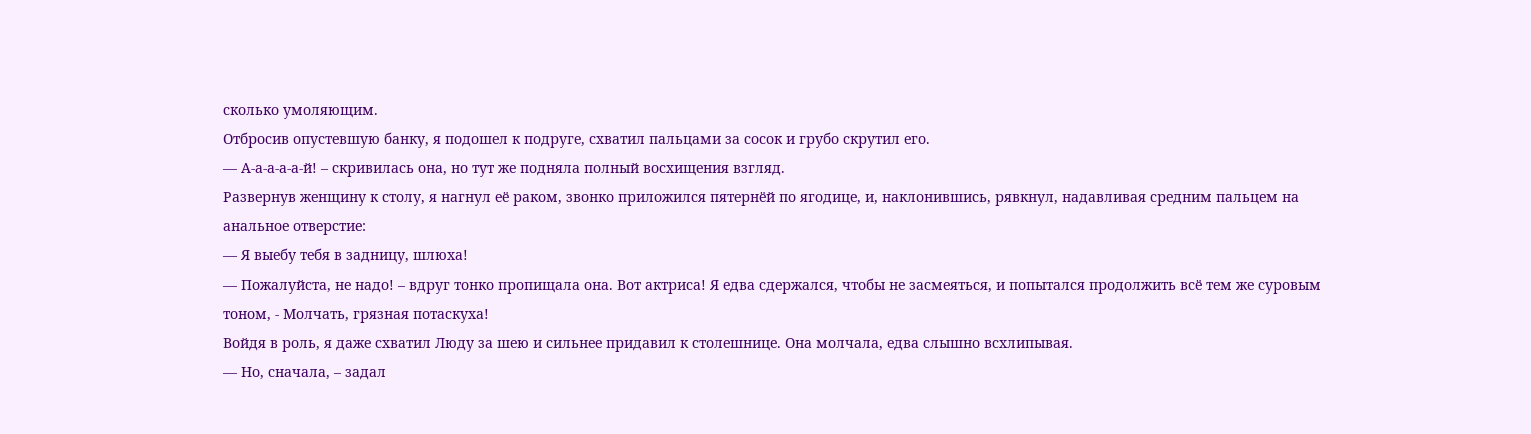сколько умоляющим.
Отбросив опустевшую банку, я подошел к подруге, схватил пальцами за сосок и грубо скрутил его.
— А-а-а-а-а-й! – скривилась она, но тут же подняла полный восхищения взгляд.
Развернув женщину к столу, я нагнул её раком, звонко приложился пятернёй по ягодице, и, наклонившись, рявкнул, надавливая средним пальцем на анальное отверстие:
— Я выебу тебя в задницу, шлюха!
— Пожалуйста, не надо! – вдруг тонко пропищала она. Вот актриса! Я едва сдержался, чтобы не засмеяться, и попытался продолжить всё тем же суровым тоном, - Молчать, грязная потаскуха!
Войдя в роль, я даже схватил Люду за шею и сильнее придавил к столешнице. Она молчала, едва слышно всхлипывая.
— Но, сначала, – задал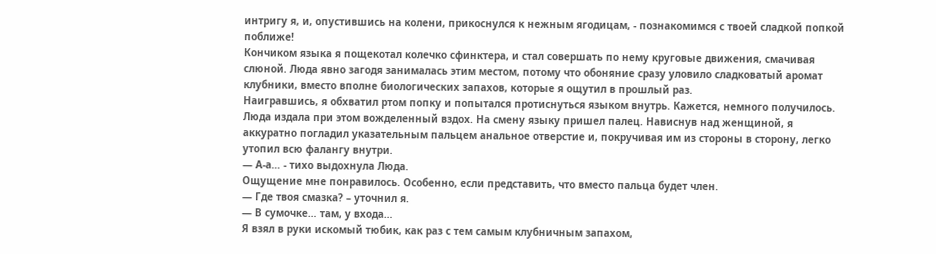интригу я, и, опустившись на колени, прикоснулся к нежным ягодицам, - познакомимся с твоей сладкой попкой поближе!
Кончиком языка я пощекотал колечко сфинктера, и стал совершать по нему круговые движения, смачивая слюной. Люда явно загодя занималась этим местом, потому что обоняние сразу уловило сладковатый аромат клубники, вместо вполне биологических запахов, которые я ощутил в прошлый раз.
Наигравшись, я обхватил ртом попку и попытался протиснуться языком внутрь. Кажется, немного получилось. Люда издала при этом вожделенный вздох. На смену языку пришел палец. Нависнув над женщиной, я аккуратно погладил указательным пальцем анальное отверстие и, покручивая им из стороны в сторону, легко утопил всю фалангу внутри.
— А-а… - тихо выдохнула Люда.
Ощущение мне понравилось. Особенно, если представить, что вместо пальца будет член.
— Где твоя смазка? – уточнил я.
— В сумочке… там, у входа…
Я взял в руки искомый тюбик, как раз с тем самым клубничным запахом,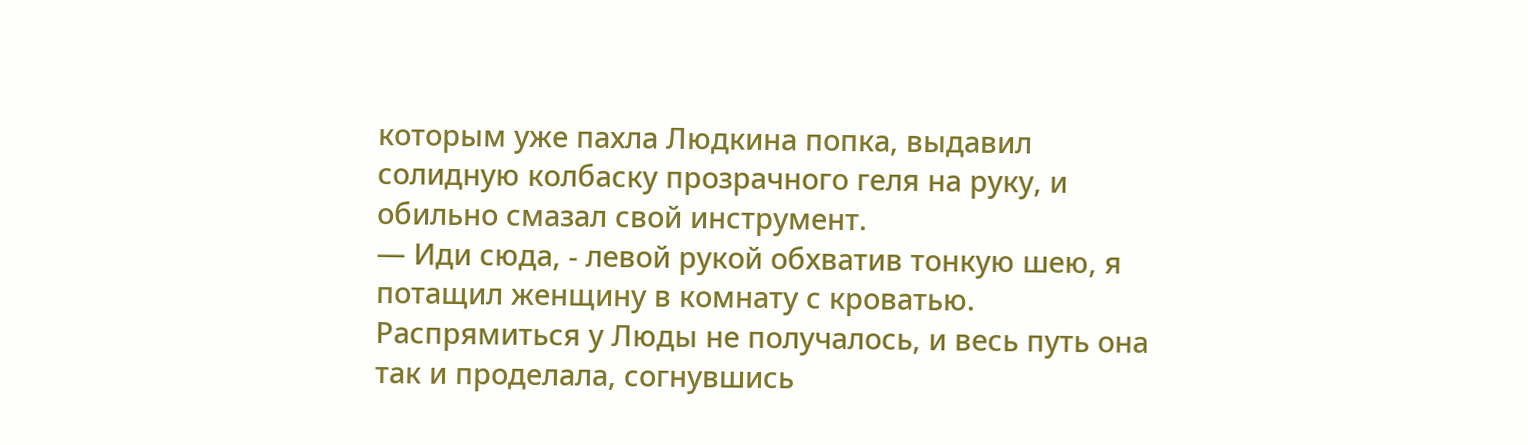которым уже пахла Людкина попка, выдавил солидную колбаску прозрачного геля на руку, и обильно смазал свой инструмент.
— Иди сюда, - левой рукой обхватив тонкую шею, я потащил женщину в комнату с кроватью. Распрямиться у Люды не получалось, и весь путь она так и проделала, согнувшись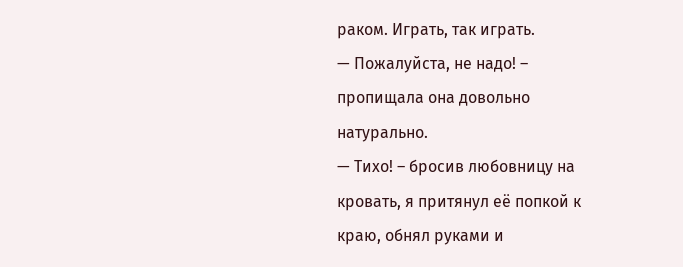раком. Играть, так играть.
— Пожалуйста, не надо! – пропищала она довольно натурально.
— Тихо! – бросив любовницу на кровать, я притянул её попкой к краю, обнял руками и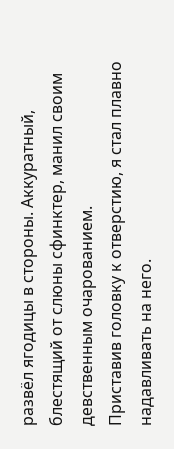развёл ягодицы в стороны. Аккуратный, блестящий от слюны сфинктер, манил своим девственным очарованием.
Приставив головку к отверстию, я стал плавно надавливать на него.